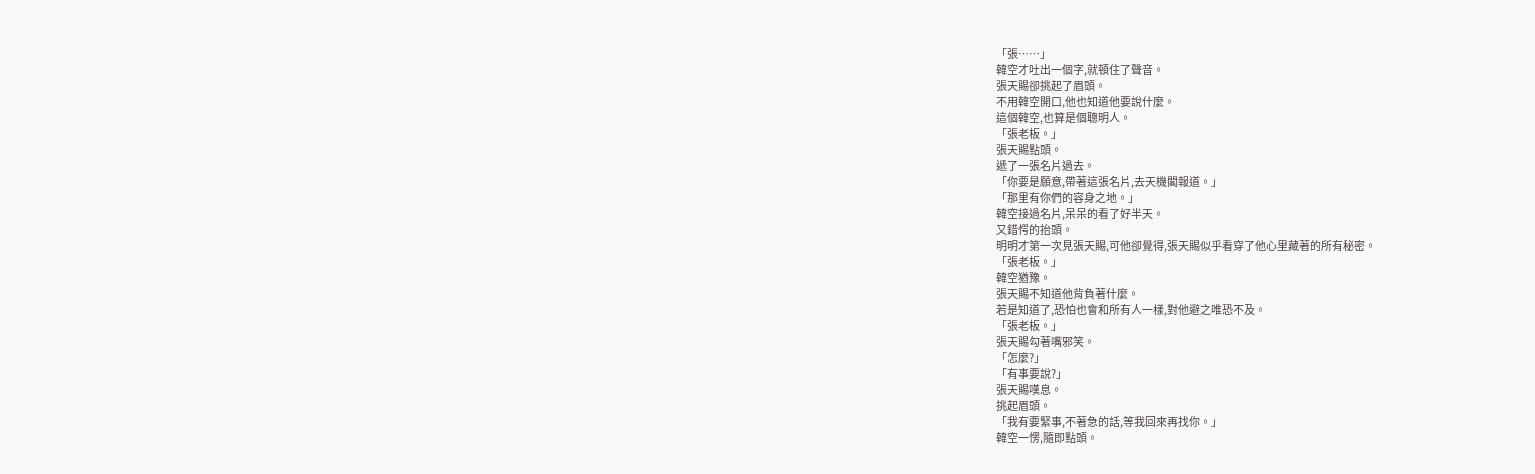「張……」
韓空才吐出一個字,就頓住了聲音。
張天賜卻挑起了眉頭。
不用韓空開口,他也知道他要說什麼。
這個韓空,也算是個聰明人。
「張老板。」
張天賜點頭。
遞了一張名片過去。
「你要是願意,帶著這張名片,去天機閣報道。」
「那里有你們的容身之地。」
韓空接過名片,呆呆的看了好半天。
又錯愕的抬頭。
明明才第一次見張天賜,可他卻覺得,張天賜似乎看穿了他心里藏著的所有秘密。
「張老板。」
韓空猶豫。
張天賜不知道他背負著什麼。
若是知道了,恐怕也會和所有人一樣,對他避之唯恐不及。
「張老板。」
張天賜勾著嘴邪笑。
「怎麼?」
「有事要說?」
張天賜嘆息。
挑起眉頭。
「我有要緊事,不著急的話,等我回來再找你。」
韓空一愣,隨即點頭。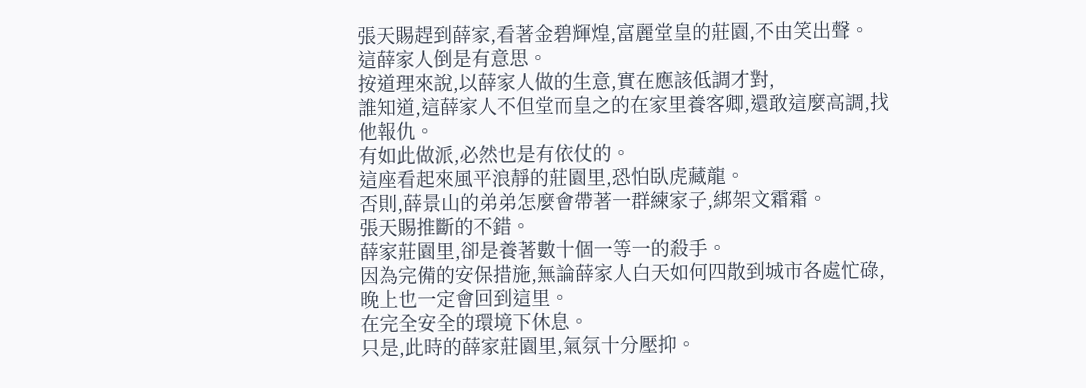張天賜趕到薛家,看著金碧輝煌,富麗堂皇的莊園,不由笑出聲。
這薛家人倒是有意思。
按道理來說,以薛家人做的生意,實在應該低調才對,
誰知道,這薛家人不但堂而皇之的在家里養客卿,還敢這麼高調,找他報仇。
有如此做派,必然也是有依仗的。
這座看起來風平浪靜的莊園里,恐怕臥虎藏龍。
否則,薛景山的弟弟怎麼會帶著一群練家子,綁架文霜霜。
張天賜推斷的不錯。
薛家莊園里,卻是養著數十個一等一的殺手。
因為完備的安保措施,無論薛家人白天如何四散到城市各處忙碌,晚上也一定會回到這里。
在完全安全的環境下休息。
只是,此時的薛家莊園里,氣氛十分壓抑。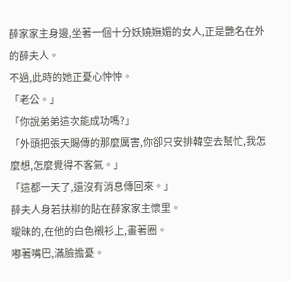薛家家主身邊,坐著一個十分妖嬈嫵媚的女人,正是艷名在外的薛夫人。
不過,此時的她正憂心忡忡。
「老公。」
「你說弟弟這次能成功嗎?」
「外頭把張天賜傳的那麼厲害,你卻只安排韓空去幫忙,我怎麼想,怎麼覺得不客氣。」
「這都一天了,還沒有消息傳回來。」
薛夫人身若扶柳的貼在薛家家主懷里。
曖昧的,在他的白色襯衫上,畫著圈。
嘟著嘴巴,滿臉擔憂。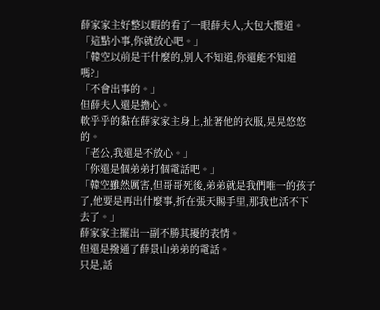薛家家主好整以暇的看了一眼薛夫人,大包大攬道。
「這點小事,你就放心吧。」
「韓空以前是干什麼的,別人不知道,你還能不知道嗎?」
「不會出事的。」
但薛夫人還是擔心。
軟乎乎的黏在薛家家主身上,扯著他的衣服,晃晃悠悠的。
「老公,我還是不放心。」
「你還是個弟弟打個電話吧。」
「韓空雖然厲害,但哥哥死後,弟弟就是我們唯一的孩子了,他要是再出什麼事,折在張天賜手里,那我也活不下去了。」
薛家家主擺出一副不勝其擾的表情。
但還是撥通了薛景山弟弟的電話。
只是,話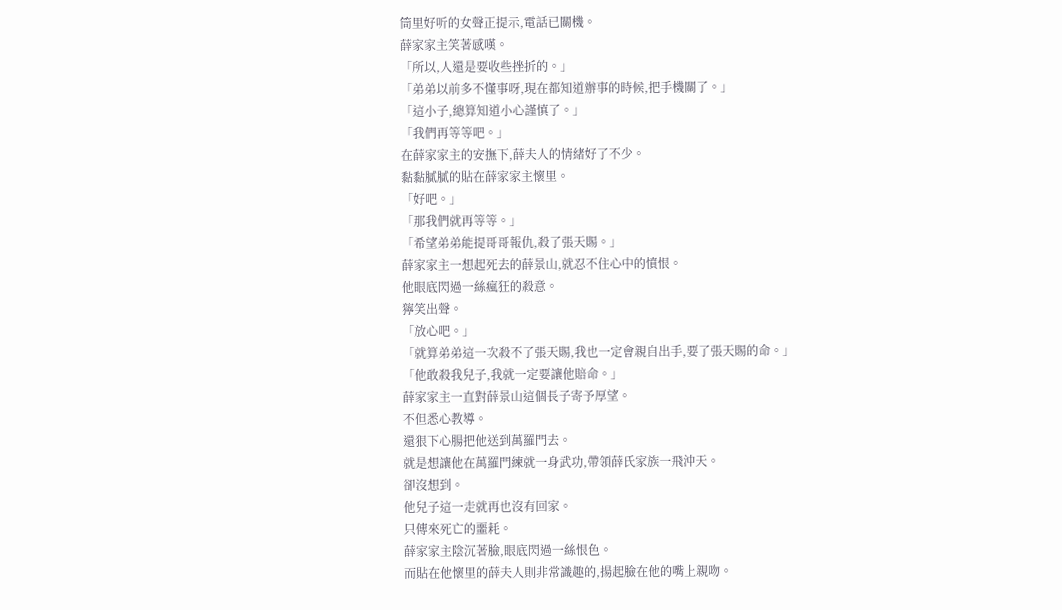筒里好听的女聲正提示,電話已關機。
薛家家主笑著感嘆。
「所以,人還是要收些挫折的。」
「弟弟以前多不懂事呀,現在都知道辦事的時候,把手機關了。」
「這小子,總算知道小心謹慎了。」
「我們再等等吧。」
在薛家家主的安撫下,薛夫人的情緒好了不少。
黏黏膩膩的貼在薛家家主懷里。
「好吧。」
「那我們就再等等。」
「希望弟弟能提哥哥報仇,殺了張天賜。」
薛家家主一想起死去的薛景山,就忍不住心中的憤恨。
他眼底閃過一絲瘋狂的殺意。
獰笑出聲。
「放心吧。」
「就算弟弟這一次殺不了張天賜,我也一定會親自出手,要了張天賜的命。」
「他敢殺我兒子,我就一定要讓他賠命。」
薛家家主一直對薛景山這個長子寄予厚望。
不但悉心教導。
還狠下心腸把他送到萬羅門去。
就是想讓他在萬羅門練就一身武功,帶領薛氏家族一飛沖天。
卻沒想到。
他兒子這一走就再也沒有回家。
只傳來死亡的噩耗。
薛家家主陰沉著臉,眼底閃過一絲恨色。
而貼在他懷里的薛夫人則非常識趣的,揚起臉在他的嘴上親吻。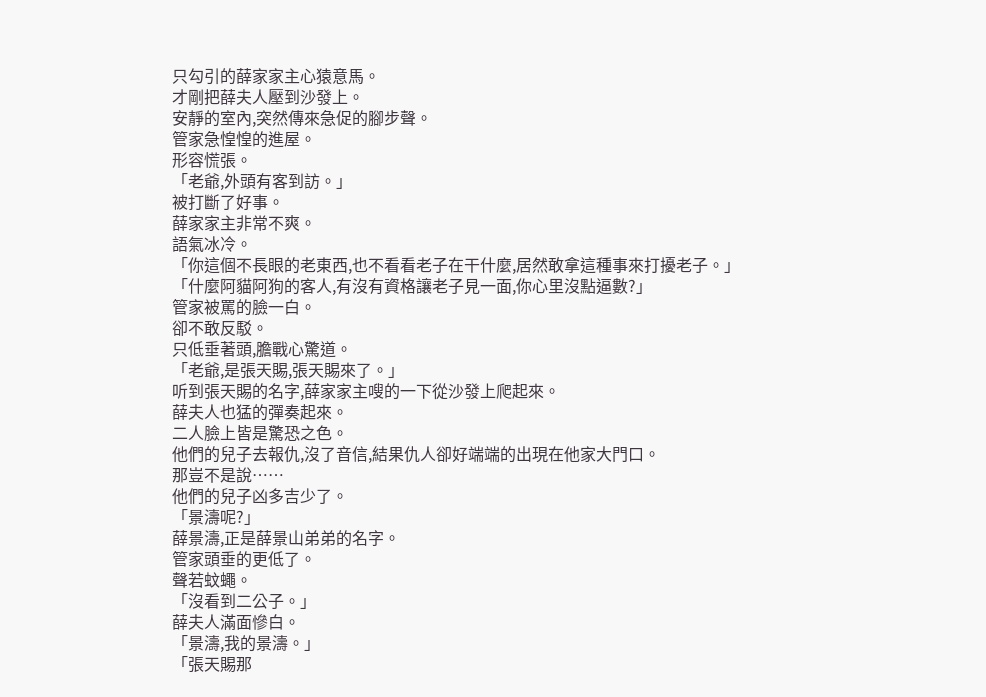只勾引的薛家家主心猿意馬。
才剛把薛夫人壓到沙發上。
安靜的室內,突然傳來急促的腳步聲。
管家急惶惶的進屋。
形容慌張。
「老爺,外頭有客到訪。」
被打斷了好事。
薛家家主非常不爽。
語氣冰冷。
「你這個不長眼的老東西,也不看看老子在干什麼,居然敢拿這種事來打擾老子。」
「什麼阿貓阿狗的客人,有沒有資格讓老子見一面,你心里沒點逼數?」
管家被罵的臉一白。
卻不敢反駁。
只低垂著頭,膽戰心驚道。
「老爺,是張天賜,張天賜來了。」
听到張天賜的名字,薛家家主嗖的一下從沙發上爬起來。
薛夫人也猛的彈奏起來。
二人臉上皆是驚恐之色。
他們的兒子去報仇,沒了音信,結果仇人卻好端端的出現在他家大門口。
那豈不是說……
他們的兒子凶多吉少了。
「景濤呢?」
薛景濤,正是薛景山弟弟的名字。
管家頭垂的更低了。
聲若蚊蠅。
「沒看到二公子。」
薛夫人滿面慘白。
「景濤,我的景濤。」
「張天賜那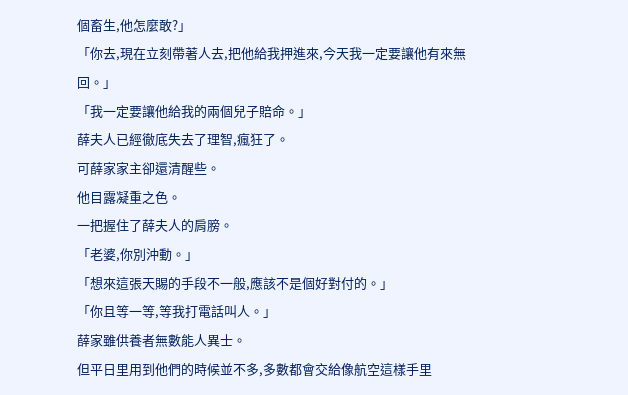個畜生,他怎麼敢?」
「你去,現在立刻帶著人去,把他給我押進來,今天我一定要讓他有來無回。」
「我一定要讓他給我的兩個兒子賠命。」
薛夫人已經徹底失去了理智,瘋狂了。
可薛家家主卻還清醒些。
他目露凝重之色。
一把握住了薛夫人的肩膀。
「老婆,你別沖動。」
「想來這張天賜的手段不一般,應該不是個好對付的。」
「你且等一等,等我打電話叫人。」
薛家雖供養者無數能人異士。
但平日里用到他們的時候並不多,多數都會交給像航空這樣手里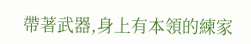帶著武器,身上有本領的練家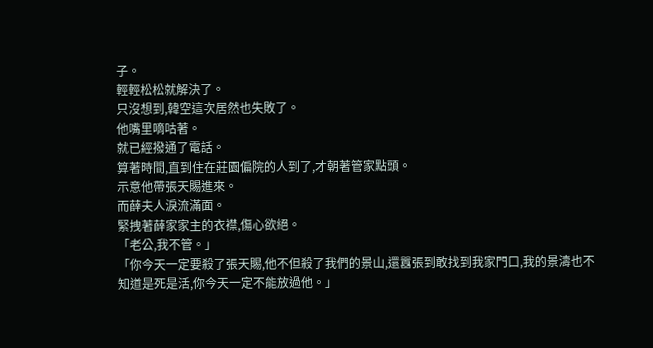子。
輕輕松松就解決了。
只沒想到,韓空這次居然也失敗了。
他嘴里嘀咕著。
就已經撥通了電話。
算著時間,直到住在莊園偏院的人到了,才朝著管家點頭。
示意他帶張天賜進來。
而薛夫人淚流滿面。
緊拽著薛家家主的衣襟,傷心欲絕。
「老公,我不管。」
「你今天一定要殺了張天賜,他不但殺了我們的景山,還囂張到敢找到我家門口,我的景濤也不知道是死是活,你今天一定不能放過他。」